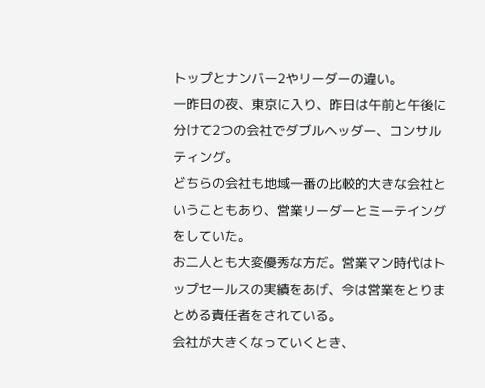トップとナンバー2やリーダーの違い。
一昨日の夜、東京に入り、昨日は午前と午後に分けて2つの会社でダブルヘッダー、コンサルティング。
どちらの会社も地域一番の比較的大きな会社ということもあり、営業リーダーとミーテイングをしていた。
お二人とも大変優秀な方だ。営業マン時代はトップセールスの実績をあげ、今は営業をとりまとめる責任者をされている。
会社が大きくなっていくとき、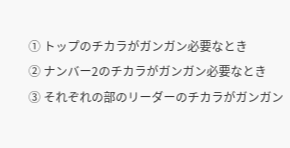① トップのチカラがガンガン必要なとき
② ナンバー2のチカラがガンガン必要なとき
③ それぞれの部のリーダーのチカラがガンガン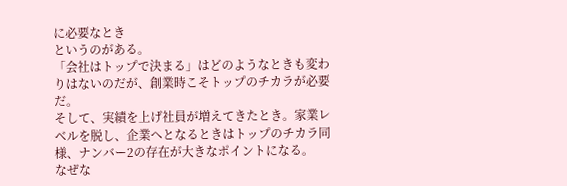に必要なとき
というのがある。
「会社はトップで決まる」はどのようなときも変わりはないのだが、創業時こそトップのチカラが必要だ。
そして、実績を上げ社員が増えてきたとき。家業レベルを脱し、企業へとなるときはトップのチカラ同様、ナンバー2の存在が大きなポイントになる。
なぜな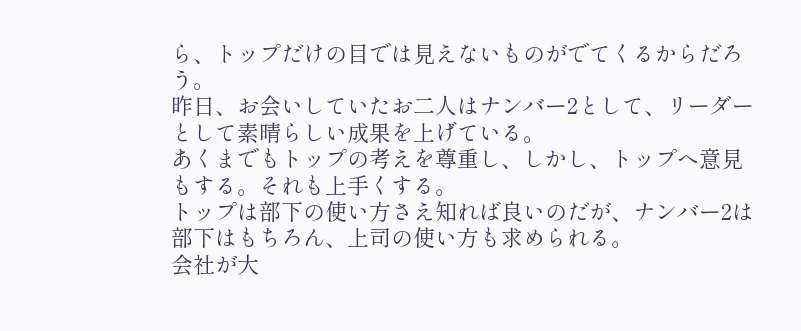ら、トップだけの目では見えないものがでてくるからだろう。
昨日、お会いしていたお二人はナンバー2として、リーダーとして素晴らしい成果を上げている。
あくまでもトップの考えを尊重し、しかし、トップへ意見もする。それも上手くする。
トップは部下の使い方さえ知れば良いのだが、ナンバー2は部下はもちろん、上司の使い方も求められる。
会社が大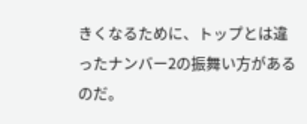きくなるために、トップとは違ったナンバー2の振舞い方があるのだ。